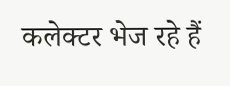कलेक्टर भेज रहे हैं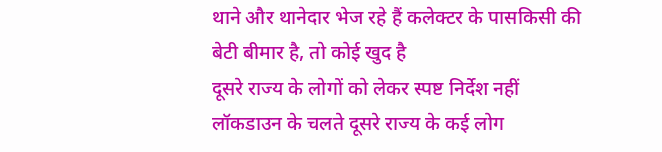थाने और थानेदार भेज रहे हैं कलेक्टर के पासकिसी की बेटी बीमार है, तो कोई खुद है
दूसरे राज्य के लोगों को लेकर स्पष्ट निर्देश नहीं
लॉकडाउन के चलते दूसरे राज्य के कई लोग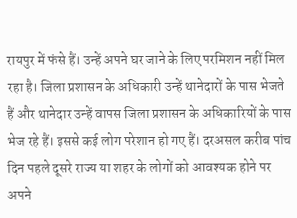रायपुर में फंसे हैं। उन्हें अपने घर जाने के लिए परमिशन नहीं मिल रहा है। जिला प्रशासन के अधिकारी उन्हें थानेदारों के पास भेजते हैं और थानेदार उन्हें वापस जिला प्रशासन के अधिकारियों के पास भेज रहे हैं। इससे कई लोग परेशान हो गए हैं। दरअसल करीब पांच दिन पहले दूसरे राज्य या शहर के लोगों को आवश्यक होने पर अपने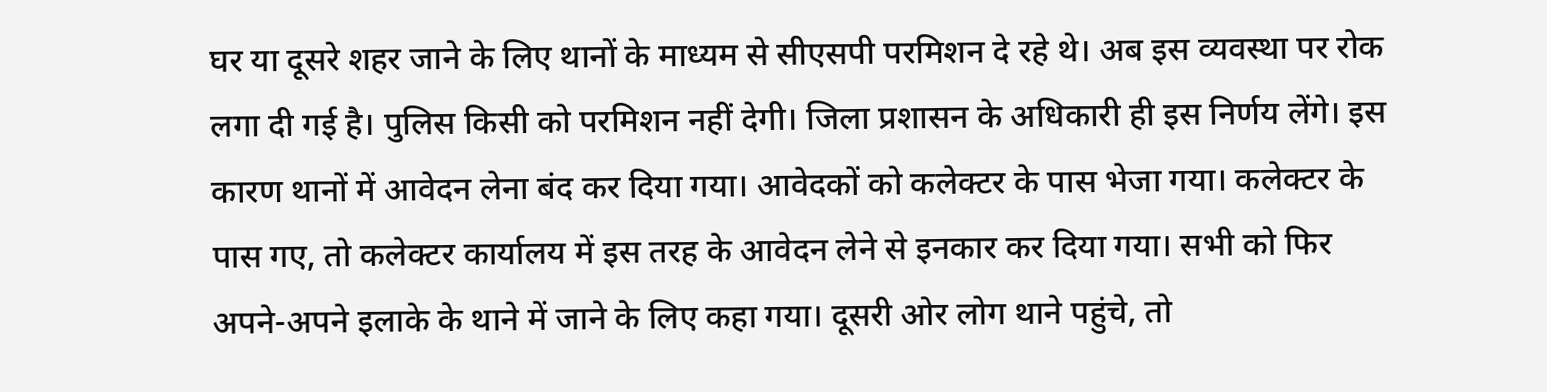घर या दूसरे शहर जाने के लिए थानों के माध्यम से सीएसपी परमिशन दे रहे थे। अब इस व्यवस्था पर रोक लगा दी गई है। पुलिस किसी को परमिशन नहीं देगी। जिला प्रशासन के अधिकारी ही इस निर्णय लेंगे। इस कारण थानों में आवेदन लेना बंद कर दिया गया। आवेदकों को कलेक्टर के पास भेजा गया। कलेक्टर के पास गए, तो कलेक्टर कार्यालय में इस तरह के आवेदन लेने से इनकार कर दिया गया। सभी को फिर अपने-अपने इलाके के थाने में जाने के लिए कहा गया। दूसरी ओर लोग थाने पहुंचे, तो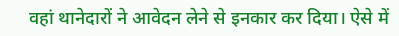वहां थानेदारों ने आवेदन लेने से इनकार कर दिया। ऐसे में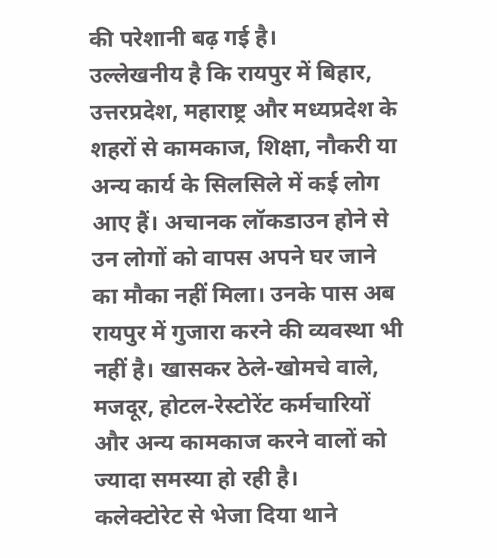की परेशानी बढ़ गई है।
उल्लेखनीय है कि रायपुर में बिहार, उत्तरप्रदेश, महाराष्ट्र और मध्यप्रदेश के शहरों से कामकाज, शिक्षा, नौकरी या अन्य कार्य के सिलसिले में कई लोग आए हैं। अचानक लॉकडाउन होने से उन लोगों को वापस अपने घर जाने का मौका नहीं मिला। उनके पास अब रायपुर में गुजारा करने की व्यवस्था भी नहीं है। खासकर ठेले-खोमचे वाले, मजदूर, होटल-रेस्टोरेंट कर्मचारियों और अन्य कामकाज करने वालों को ज्यादा समस्या हो रही है।
कलेक्टोरेट से भेजा दिया थाने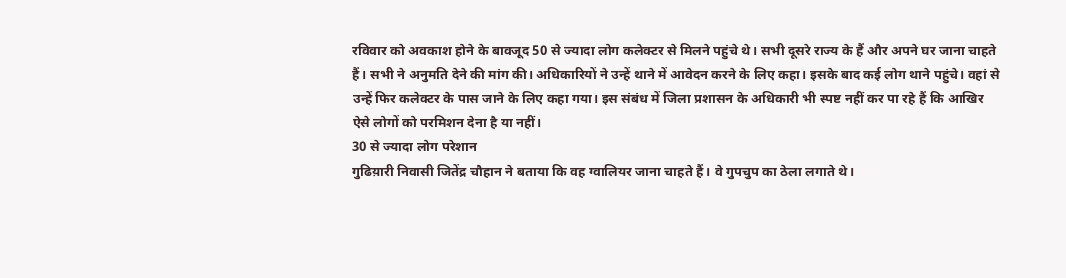रविवार को अवकाश होने के बावजूद 50 से ज्यादा लोग कलेक्टर से मिलने पहुंचे थे। सभी दूसरे राज्य के हैं और अपने घर जाना चाहते हैं। सभी ने अनुमति देने की मांग की। अधिकारियों ने उन्हें थाने में आवेदन करने के लिए कहा। इसके बाद कई लोग थाने पहुंचे। वहां से उन्हें फिर कलेक्टर के पास जाने के लिए कहा गया। इस संबंध में जिला प्रशासन के अधिकारी भी स्पष्ट नहीं कर पा रहे हैं कि आखिर ऐसे लोगों को परमिशन देना है या नहीं।
30 से ज्यादा लोग परेशान
गुढिय़ारी निवासी जितेंद्र चौहान ने बताया कि वह ग्वालियर जाना चाहते हैं। वे गुपचुप का ठेला लगाते थे।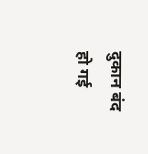दुकान बंद हो गई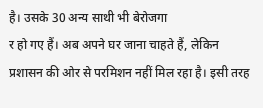है। उसके 30 अन्य साथी भी बेरोजगा
र हो गए हैं। अब अपने घर जाना चाहते हैं, लेकिन प्रशासन की ओर से परमिशन नहीं मिल रहा है। इसी तरह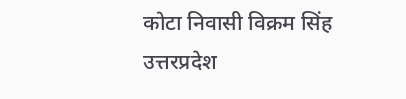कोटा निवासी विक्रम सिंह उत्तरप्रदेश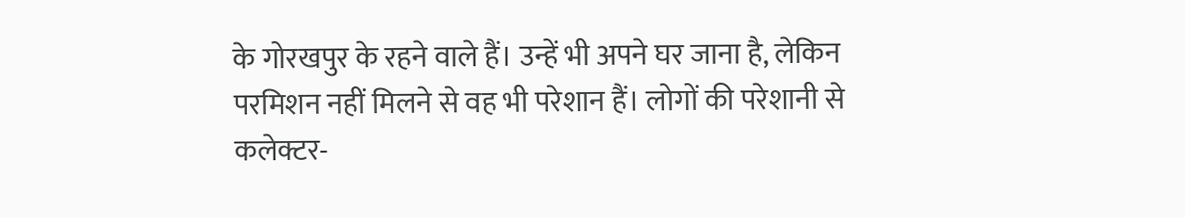के गोरखपुर के रहने वाले हैं। उन्हें भी अपने घर जाना है, लेकिन परमिशन नहीं मिलने से वह भी परेशान हैं। लोगों की परेशानी से कलेक्टर-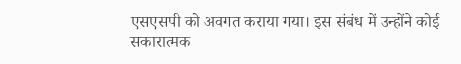एसएसपी को अवगत कराया गया। इस संबंध में उन्होंने कोई सकारात्मक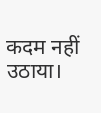कदम नहीं उठाया।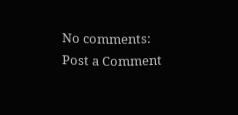No comments:
Post a Comment